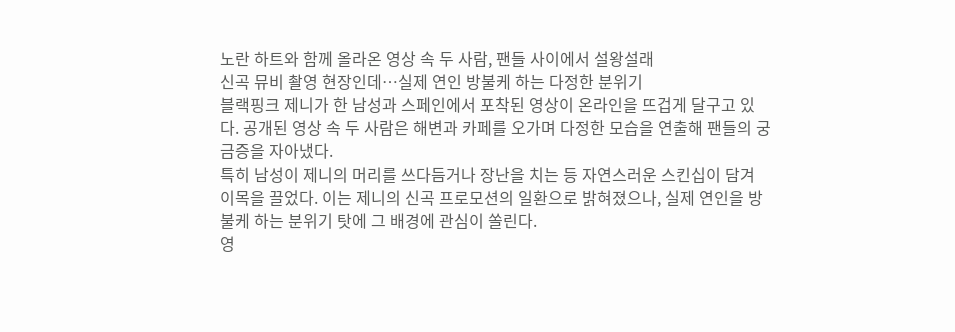노란 하트와 함께 올라온 영상 속 두 사람, 팬들 사이에서 설왕설래
신곡 뮤비 촬영 현장인데…실제 연인 방불케 하는 다정한 분위기
블랙핑크 제니가 한 남성과 스페인에서 포착된 영상이 온라인을 뜨겁게 달구고 있다. 공개된 영상 속 두 사람은 해변과 카페를 오가며 다정한 모습을 연출해 팬들의 궁금증을 자아냈다.
특히 남성이 제니의 머리를 쓰다듬거나 장난을 치는 등 자연스러운 스킨십이 담겨 이목을 끌었다. 이는 제니의 신곡 프로모션의 일환으로 밝혀졌으나, 실제 연인을 방불케 하는 분위기 탓에 그 배경에 관심이 쏠린다.
영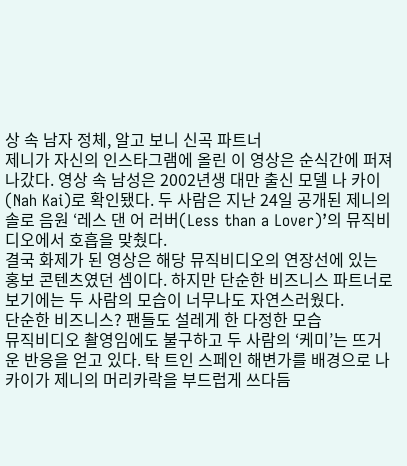상 속 남자 정체, 알고 보니 신곡 파트너
제니가 자신의 인스타그램에 올린 이 영상은 순식간에 퍼져나갔다. 영상 속 남성은 2002년생 대만 출신 모델 나 카이(Nah Kai)로 확인됐다. 두 사람은 지난 24일 공개된 제니의 솔로 음원 ‘레스 댄 어 러버(Less than a Lover)’의 뮤직비디오에서 호흡을 맞췄다.
결국 화제가 된 영상은 해당 뮤직비디오의 연장선에 있는 홍보 콘텐츠였던 셈이다. 하지만 단순한 비즈니스 파트너로 보기에는 두 사람의 모습이 너무나도 자연스러웠다.
단순한 비즈니스? 팬들도 설레게 한 다정한 모습
뮤직비디오 촬영임에도 불구하고 두 사람의 ‘케미’는 뜨거운 반응을 얻고 있다. 탁 트인 스페인 해변가를 배경으로 나 카이가 제니의 머리카락을 부드럽게 쓰다듬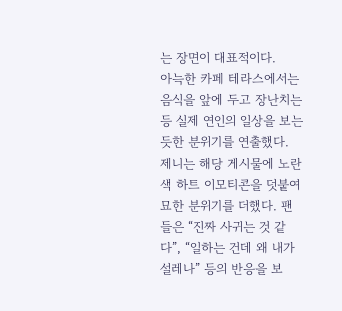는 장면이 대표적이다.
아늑한 카페 테라스에서는 음식을 앞에 두고 장난치는 등 실제 연인의 일상을 보는 듯한 분위기를 연출했다.
제니는 해당 게시물에 노란색 하트 이모티콘을 덧붙여 묘한 분위기를 더했다. 팬들은 “진짜 사귀는 것 같다”, “일하는 건데 왜 내가 설레나” 등의 반응을 보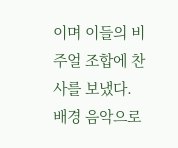이며 이들의 비주얼 조합에 찬사를 보냈다.
배경 음악으로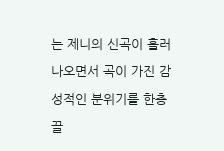는 제니의 신곡이 흘러나오면서 곡이 가진 감성적인 분위기를 한층 끌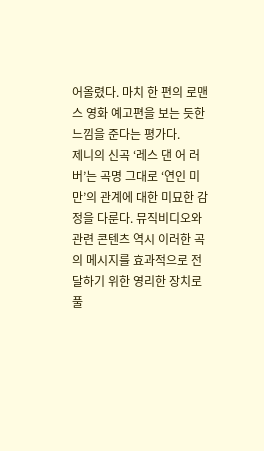어올렸다. 마치 한 편의 로맨스 영화 예고편을 보는 듯한 느낌을 준다는 평가다.
제니의 신곡 ‘레스 댄 어 러버’는 곡명 그대로 ‘연인 미만’의 관계에 대한 미묘한 감정을 다룬다. 뮤직비디오와 관련 콘텐츠 역시 이러한 곡의 메시지를 효과적으로 전달하기 위한 영리한 장치로 풀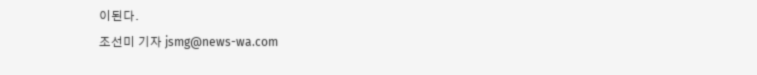이된다.
조선미 기자 jsmg@news-wa.com